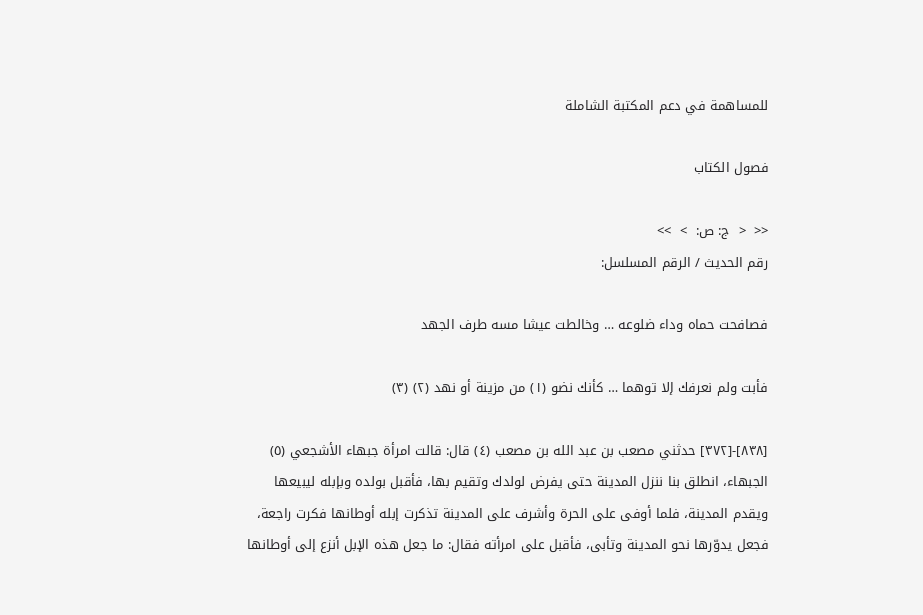للمساهمة في دعم المكتبة الشاملة

فصول الكتاب

<<  <  ج: ص:  >  >>
رقم الحديث / الرقم المسلسل:

فصافحت حماه وداء ضلوعه … وخالطت عيشا مسه طرف الجهد

فأبت ولم نعرفك إلا توهما … كأنك نضو (١) من مزينة أو نهد (٢) (٣)

[٨٣٨]-[٣٧٢] حدثني مصعب بن عبد الله بن مصعب (٤) قال: قالت امرأة جبهاء الأشجعي (٥) الجبهاء، انطلق بنا ننزل المدينة حتى يفرض لولدك وتقيم بها، فأقبل بولده وبإبله ليبيعها ويقدم المدينة، فلما أوفى على الحرة وأشرف على المدينة تذكرت إبله أوطانها فكرت راجعة، فجعل يدوّرها نحو المدينة وتأبى، فأقبل على امرأته فقال: ما جعل هذه الإبل أنزع إلى أوطانها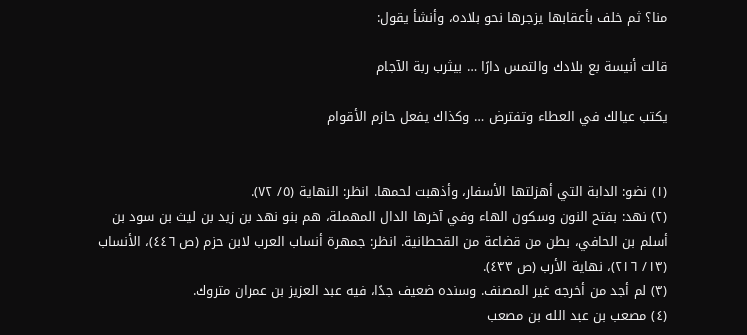منا؟ ثم خلف بأعقابها يزجرها نحو بلاده، وأنشأ يقول:

قالت أنيسة بع بلادك والتمس دارًا … بيثرب ربة الآجام

يكتب عيالك في العطاء وتفترض … وكذاك يفعل حازم الأقوام


(١) نضو: الدابة التي أهزلتها الأسفار، وأذهبت لحمها. انظر: النهاية (٥/ ٧٢).
(٢) نهد: بفتح النون وسكون الهاء وفي آخرها الدال المهملة، هم بنو نهد بن زيد بن ليث بن سود بن أسلم بن الحافي، بطن من قضاعة من القحطانية. انظر: جمهرة أنساب العرب لابن حزم (ص ٤٤٦)، الأنساب (١٣/ ٢١٦)، نهاية الأرب (ص ٤٣٣).
(٣) لم أجد من أخرجه غير المصنف. وسنده ضعيف جدًا، فيه عبد العزيز بن عمران متروك.
(٤) مصعب بن عبد الله بن مصعب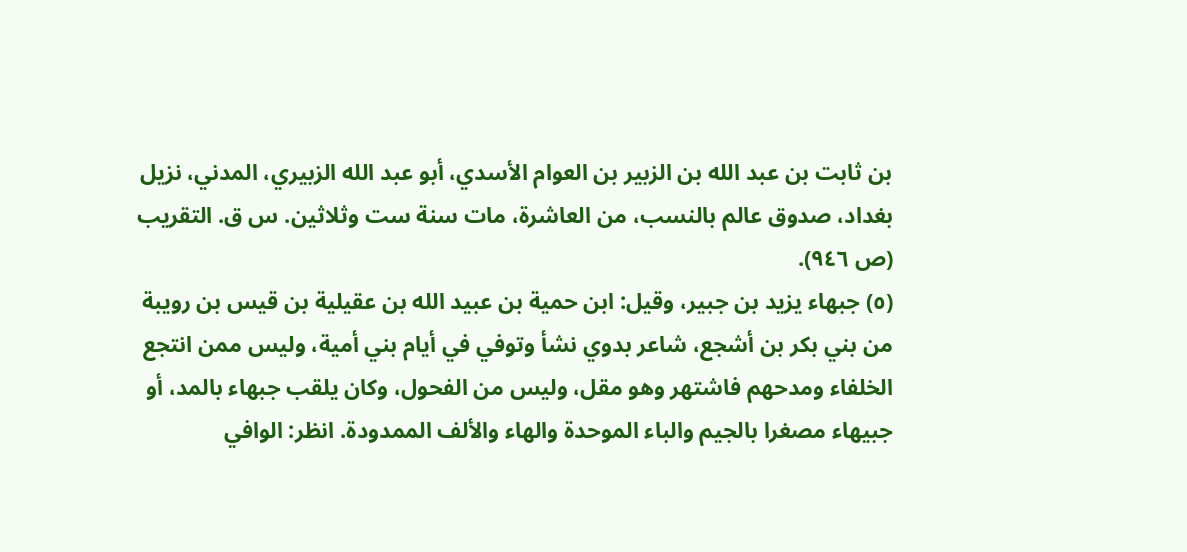بن ثابت بن عبد الله بن الزبير بن العوام الأسدي، أبو عبد الله الزبيري، المدني، نزيل بغداد، صدوق عالم بالنسب، من العاشرة، مات سنة ست وثلاثين. س ق. التقريب (ص ٩٤٦).
(٥) جبهاء يزيد بن جبير، وقيل: ابن حمية بن عبيد الله بن عقيلية بن قيس بن رويبة من بني بكر بن أشجع، شاعر بدوي نشأ وتوفي في أيام بني أمية، وليس ممن انتجع الخلفاء ومدحهم فاشتهر وهو مقل، وليس من الفحول، وكان يلقب جبهاء بالمد، أو جبيهاء مصغرا بالجيم والباء الموحدة والهاء والألف الممدودة. انظر: الوافي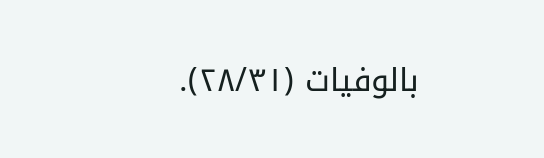بالوفيات (٢٨/٣١).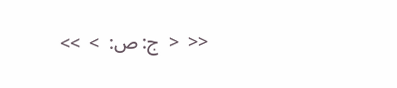<<  <  ج: ص:  >  >>